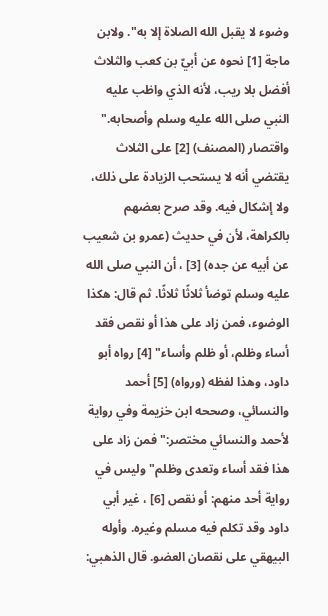وضوء لا يقبل الله الصلاة إلا به". ولابن ماجة [1] نحوه عن أبيّ بن كعب والثلاث أفضل بلا ريب، لأنه الذي واظب عليه النبي صلى الله عليه وسلم وأصحابه."
واقتصار (المصنف) [2] على الثلاث يقتضي أنه لا يستحب الزيادة على ذلك، ولا إشكال فيه. وقد صرح بعضهم بالكراهة، لأن في حديث (عمرو بن شعيب عن أبيه عن جده) [3] ، أن النبي صلى الله عليه وسلم توضأ ثلاثًا ثلاثًا. ثم قال: هكذا الوضوء، فمن زاد على هذا أو نقص فقد أساء وظلم، أو ظلم وأساء" [4] رواه أبو داود، وهذا لفظه (ورواه) [5] أحمد والنسائي، وصححه ابن خزيمة وفي رواية لأحمد والنسائي مختصر:"فمن زاد على هذا فقد أساء وتعدى وظلم"وليس في رواية أحد منهم: أو نقص [6] ، غير أبي داود وقد تكلم فيه مسلم وغيره. وأوله البيهقي على نقصان العضو. قال الذهبي: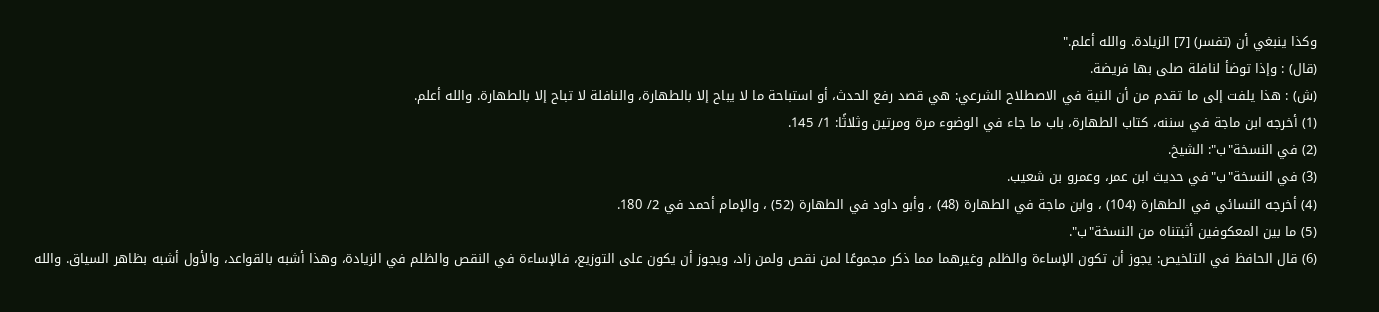وكذا ينبغي أن (تفسر) [7] الزيادة. والله أعلم."
(قال) : وإذا توضأ لنافلة صلى بها فريضة.
(ش) : هذا يلفت إلى ما تقدم من أن النية في الاصطلاح الشرعي: هي قصد رفع الحدث، أو استباحة ما لا يباح إلا بالطهارة، والنافلة لا تباح إلا بالطهارة. والله أعلم.
(1) أخرجه ابن ماجة في سننه، كتاب الطهارة، باب ما جاء في الوضوء مرة ومرتين وثلاثًا: 1/ 145.
(2) في النسخة"ب": الشيخ.
(3) في النسخة"ب"في حديث ابن عمر، وعمرو بن شعيب.
(4) أخرجه النسائي في الطهارة (104) ، وابن ماجة في الطهارة (48) ، وأبو داود في الطهارة (52) ، والإمام أحمد في 2/ 180.
(5) ما بين المعكوفين أثبتناه من النسخة"ب".
(6) قال الحافظ في التلخيص: يجوز أن تكون الإساءة والظلم وغيرهما مما ذكر مجموعًا لمن نقص ولمن زاد، ويجوز أن يكون على التوزيع، فالإساءة في النقص والظلم في الزيادة، وهذا أشبه بالقواعد، والأول أشبه بظاهر السياق. والله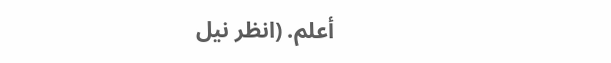أعلم. (انظر نيل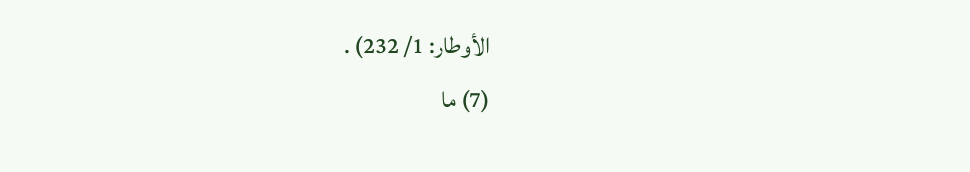الأوطار: 1/ 232) .
(7) ما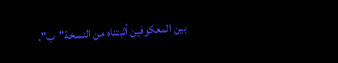بين المعكوفين أثبتناه من النسخة"ب".